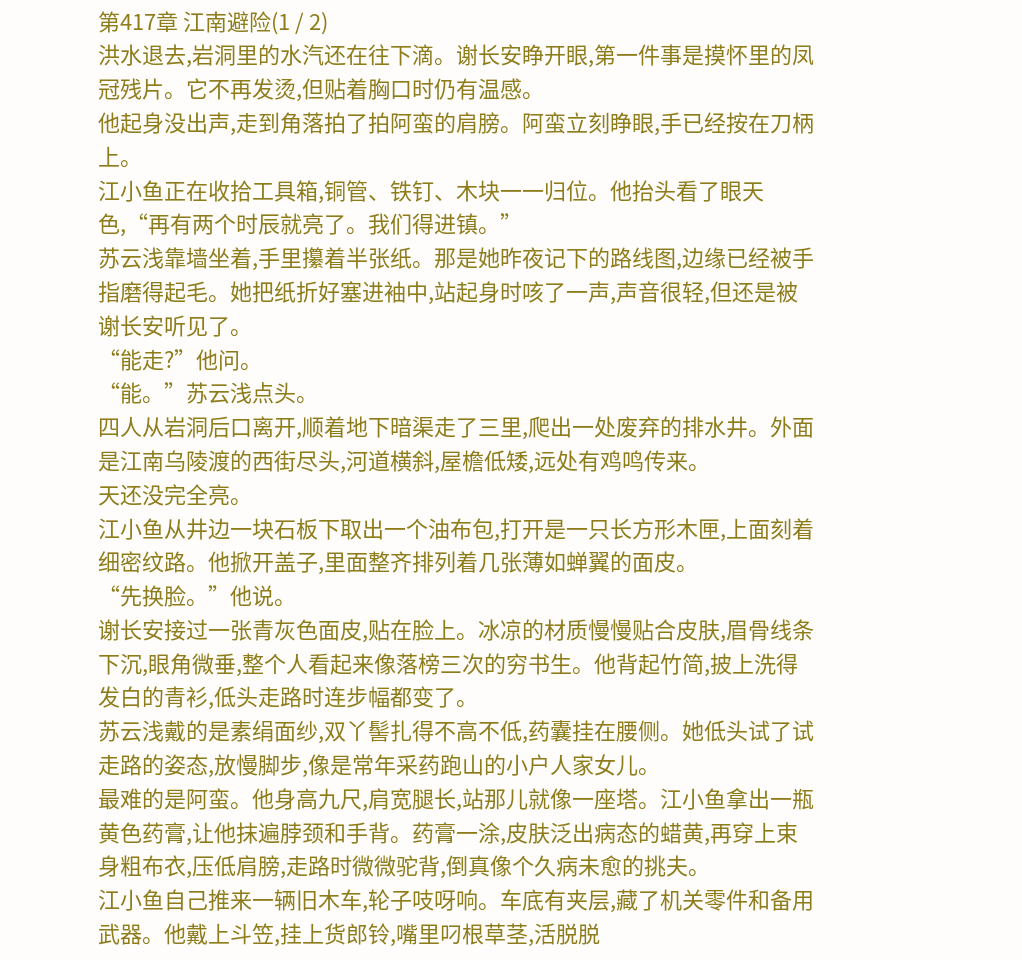第417章 江南避险(1 / 2)
洪水退去,岩洞里的水汽还在往下滴。谢长安睁开眼,第一件事是摸怀里的凤冠残片。它不再发烫,但贴着胸口时仍有温感。
他起身没出声,走到角落拍了拍阿蛮的肩膀。阿蛮立刻睁眼,手已经按在刀柄上。
江小鱼正在收拾工具箱,铜管、铁钉、木块一一归位。他抬头看了眼天色,“再有两个时辰就亮了。我们得进镇。”
苏云浅靠墙坐着,手里攥着半张纸。那是她昨夜记下的路线图,边缘已经被手指磨得起毛。她把纸折好塞进袖中,站起身时咳了一声,声音很轻,但还是被谢长安听见了。
“能走?”他问。
“能。”苏云浅点头。
四人从岩洞后口离开,顺着地下暗渠走了三里,爬出一处废弃的排水井。外面是江南乌陵渡的西街尽头,河道横斜,屋檐低矮,远处有鸡鸣传来。
天还没完全亮。
江小鱼从井边一块石板下取出一个油布包,打开是一只长方形木匣,上面刻着细密纹路。他掀开盖子,里面整齐排列着几张薄如蝉翼的面皮。
“先换脸。”他说。
谢长安接过一张青灰色面皮,贴在脸上。冰凉的材质慢慢贴合皮肤,眉骨线条下沉,眼角微垂,整个人看起来像落榜三次的穷书生。他背起竹简,披上洗得发白的青衫,低头走路时连步幅都变了。
苏云浅戴的是素绢面纱,双丫髻扎得不高不低,药囊挂在腰侧。她低头试了试走路的姿态,放慢脚步,像是常年采药跑山的小户人家女儿。
最难的是阿蛮。他身高九尺,肩宽腿长,站那儿就像一座塔。江小鱼拿出一瓶黄色药膏,让他抹遍脖颈和手背。药膏一涂,皮肤泛出病态的蜡黄,再穿上束身粗布衣,压低肩膀,走路时微微驼背,倒真像个久病未愈的挑夫。
江小鱼自己推来一辆旧木车,轮子吱呀响。车底有夹层,藏了机关零件和备用武器。他戴上斗笠,挂上货郎铃,嘴里叼根草茎,活脱脱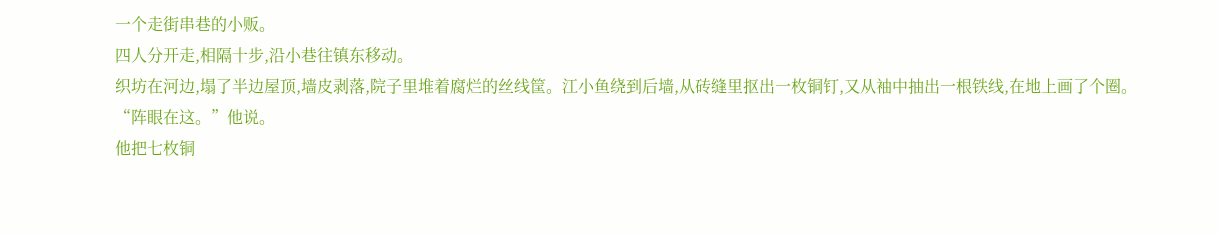一个走街串巷的小贩。
四人分开走,相隔十步,沿小巷往镇东移动。
织坊在河边,塌了半边屋顶,墙皮剥落,院子里堆着腐烂的丝线筐。江小鱼绕到后墙,从砖缝里抠出一枚铜钉,又从袖中抽出一根铁线,在地上画了个圈。
“阵眼在这。”他说。
他把七枚铜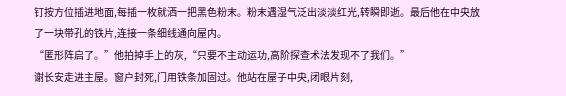钉按方位插进地面,每插一枚就洒一把黑色粉末。粉末遇湿气泛出淡淡红光,转瞬即逝。最后他在中央放了一块带孔的铁片,连接一条细线通向屋内。
“匿形阵启了。”他拍掉手上的灰,“只要不主动运功,高阶探查术法发现不了我们。”
谢长安走进主屋。窗户封死,门用铁条加固过。他站在屋子中央,闭眼片刻,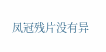凤冠残片没有异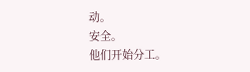动。
安全。
他们开始分工。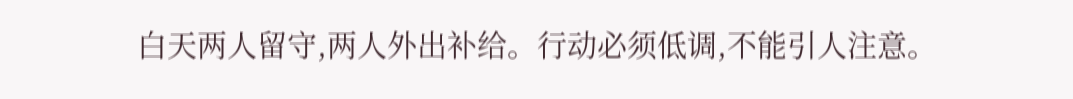白天两人留守,两人外出补给。行动必须低调,不能引人注意。